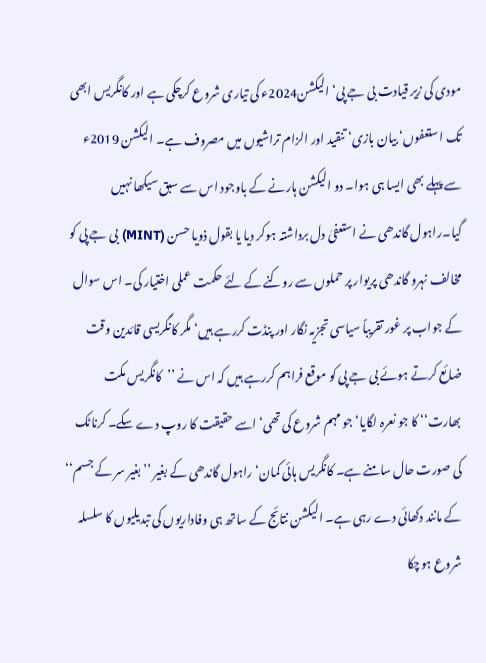مودی کی زیر قیادت بی جے پی‘ الیکشن2024ء کی تیاری شروع کرچکی ہے اور کانگریس ابھی تک ا ستعفوں‘ بیان بازی‘ تنقید اور الزام تراشیوں میں مصروف ہے۔ الیکشن 2019ء سے پہلے بھی ایسا ہی ہوا۔ دو الیکشن ہارنے کے باوجود اس سے سبق سیکھا نہیں گیا۔راہول گاندھی نے استعفیٰ دل برداشتہ ہوکر دیا یا بقول ذویا حسن (MINT) بی جے پی کو مخالف نہرو گاندھی پریوار پر حملوں سے روکنے کے لئے حکمت عملی اختیار کی۔ اس سوال کے جواب پر غور تقریباً سیاسی تجزیہ نگار اور پنڈت کررہے ہیں‘ مگر کانگریسی قائدین وقت ضائع کرتے ہوئے بی جے پی کو موقع فراہم کررہے ہیں کہ اس نے ’’کانگریس مکت بھارت‘‘ کا جو نعرہ لگایا‘ جو مہم شروع کی تھی‘ اسے حقیقت کا روپ دے سکے۔ کرناٹک کی صورت حال سامنے ہے۔ کانگریس ہائی کمان‘ راہول گاندھی کے بغیر ’’بغیر سر کے جسم‘‘ کے مانند دکھائی دے رہی ہے۔ الیکشن نتائج کے ساتھ ہی وفاداریوں کی تبدیلیوں کا سلسلہ شروع ہوچکا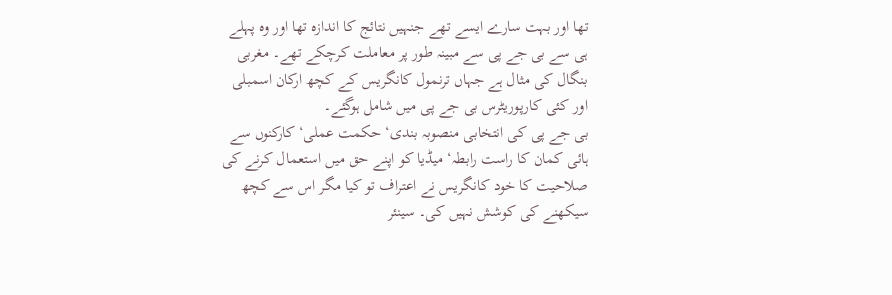تھا اور بہت سارے ایسے تھے جنہیں نتائج کا اندازہ تھا اور وہ پہلے ہی سے بی جے پی سے مبینہ طور پر معاملت کرچکے تھے۔ مغربی بنگال کی مثال ہے جہاں ترنمول کانگریس کے کچھ ارکان اسمبلی اور کئی کارپوریٹرس بی جے پی میں شامل ہوگئے۔
بی جے پی کی انتخابی منصوبہ بندی‘ حکمت عملی‘ کارکنوں سے ہائی کمان کا راست رابطہ‘ میڈیا کو اپنے حق میں استعمال کرنے کی صلاحیت کا خود کانگریس نے اعتراف تو کیا مگر اس سے کچھ سیکھنے کی کوشش نہیں کی۔ سینئر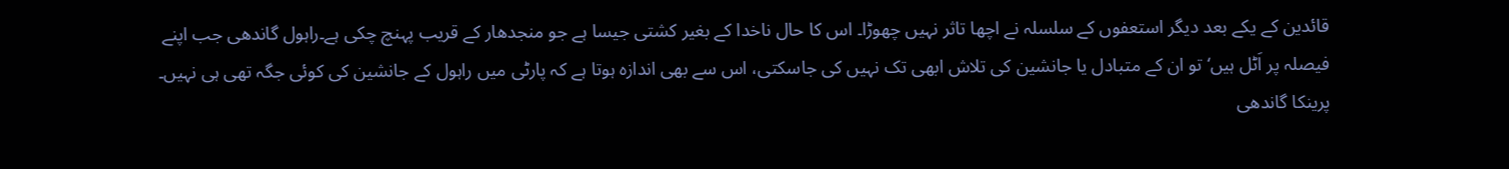قائدین کے یکے بعد دیگر استعفوں کے سلسلہ نے اچھا تاثر نہیں چھوڑا۔ اس کا حال ناخدا کے بغیر کشتی جیسا ہے جو منجدھار کے قریب پہنچ چکی ہے۔راہول گاندھی جب اپنے فیصلہ پر اَٹل ہیں‘ تو ان کے متبادل یا جانشین کی تلاش ابھی تک نہیں کی جاسکتی، اس سے بھی اندازہ ہوتا ہے کہ پارٹی میں راہول کے جانشین کی کوئی جگہ تھی ہی نہیں۔ پرینکا گاندھی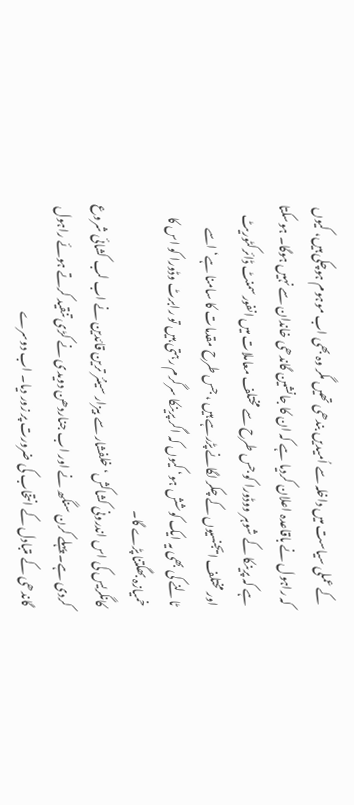کے عملی سیاست میں داخلہ سے اُمیدیں بندھی تھیں مگر وہ بھی اب موہوم ہوچکی ہیں، کیوں کہ راہول نے باقاعدہ اعلان کردیا ہے کہ ان کا جانشین گاندھی خاندان سے نہیں ہوگا۔ ہوسکتا ہے کہ پرینکا کے شوہر ووڈورا کو جس طرح سے مختلف معاملات میں انفورسمنٹ ڈائرکٹوریٹ اور مختلف ایجنسیوں کے چکر لگانے پڑرہے ہیں ، جس طرح مقدمات کا سامنا ہے‘ اسے ٹالنے کی بھی یہ ایک کوشش ہو‘ کیوں کہ اگر پرینکا سرگرم رہتی ہیں تو رابرٹ وڈورا کو اس کا خمیازہ بھگتنا پڑے گا۔
کانگریس کی اس اندرونی کشاکش‘ خلفشار سے بیزار سینئر ترین قائدین نے اب لب کشائی شروع کردی ہے۔ پہلے کرن سنگھ نے اور اب جناردھن دویدی نے کڑی تنقید کرتے ہوئے راہول گاندھی کے متبادل کے انتخاب کی ضرورت پر زور دیا۔ اب دوسرے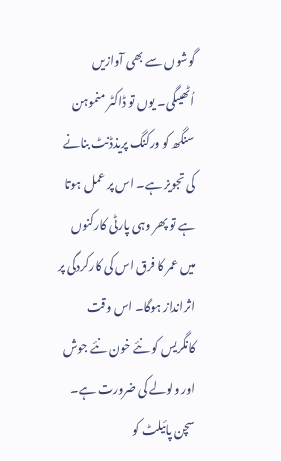گوشوں سے بھی آوازیں اُٹھیںگی۔ یوں تو ڈاکٹر منموہن سنگھ کو ورکنگ پریذڈنٹ بنانے کی تجویز ہے۔ اس پر عمل ہوتا ہے تو پھر وہی پارٹی کارکنوں میں عمر کا فرق اس کی کارکردگی پر اثرانداز ہوگا۔ اس وقت کانگریس کو نئے خون نئے جوش اور ولولے کی ضرورت ہے۔ سچن پائیلٹ کو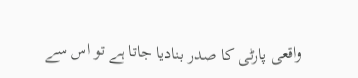واقعی پارٹی کا صدر بنادیا جاتا ہے تو اس سے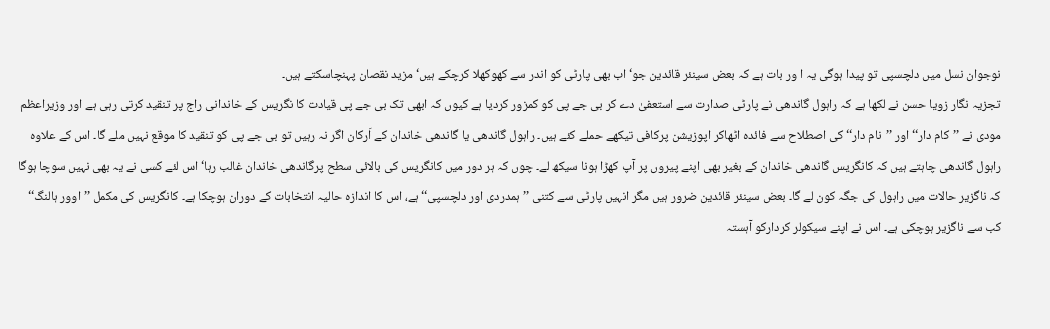نوجوان نسل میں دلچسپی تو پیدا ہوگی یہ ا ور بات ہے کہ بعض سینئر قائدین جو‘ اب بھی پارٹی کو اندر سے کھوکھلا کرچکے ہیں‘ مزید نقصان پہنچاسکتے ہیں۔
تجزیہ نگار زویا حسن نے لکھا ہے کہ راہول گاندھی نے پارٹی صدارت سے استعفیٰ دے کر بی جے پی کو کمزور کردیا ہے کیوں کہ ابھی تک بی جے پی قیادت کا نگریس کے خاندانی راج پر تنقید کرتی رہی ہے اور وزیراعظم مودی نے ’’کام دار‘‘ اور ’’نام دار‘‘ کی اصطلاح سے فائدہ اٹھاکر اپوزیشن پرکافی تیکھے حملے کئے ہیں۔ راہول گاندھی یا گاندھی خاندان کے اَرکان اگر نہ رہیں تو بی جے پی کو تنقید کا موقع نہیں ملے گا۔ اس کے علاوہ راہول گاندھی چاہتے ہیں کہ کانگریس گاندھی خاندان کے بغیر بھی اپنے پیروں پر آپ کھڑا ہونا سیکھ لے۔ چوں کہ ہر دور میں کانگریس کی بالائی سطح پرگاندھی خاندان غالب رہا‘ اس لئے کسی نے یہ بھی نہیں سوچا ہوگا کہ ناگزیر حالات میں راہول کی جگہ کون لے گا۔ بعض سینئر قائدین ضرور ہیں مگر انہیں پارٹی سے کتنی ’’ہمدردی اور دلچسپی‘‘ ہے، اس کا اندازہ حالیہ انتخابات کے دوران ہوچکا ہے۔ کانگریس کی مکمل ’’اوور ہالنگ‘‘ کب سے ناگزیر ہوچکی ہے۔ اس نے اپنے سیکولر کردارکو آہستہ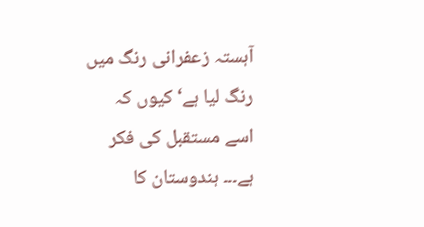آہستہ زعفرانی رنگ میں رنگ لیا ہے‘ کیوں کہ اسے مستقبل کی فکر ہے۔۔۔ ہندوستان کا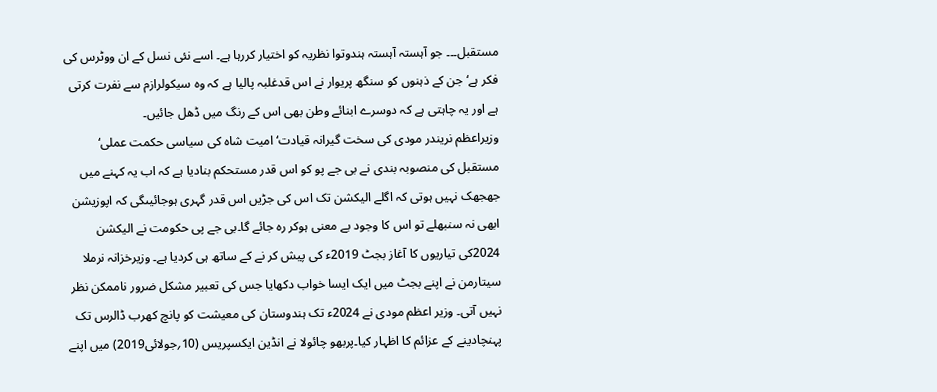مستقبل۔۔۔ جو آہستہ آہستہ ہندوتوا نظریہ کو اختیار کررہا ہے۔ اسے نئی نسل کے ان ووٹرس کی فکر ہے‘ جن کے ذہنوں کو سنگھ پریوار نے اس قدغلبہ پالیا ہے کہ وہ سیکولرازم سے نفرت کرتی ہے اور یہ چاہتی ہے کہ دوسرے ابنائے وطن بھی اس کے رنگ میں ڈھل جائیں۔
وزیراعظم نریندر مودی کی سخت گیرانہ قیادت‘ امیت شاہ کی سیاسی حکمت عملی‘ مستقبل کی منصوبہ بندی نے بی جے پو کو اس قدر مستحکم بنادیا ہے کہ اب یہ کہنے میں جھجھک نہیں ہوتی کہ اگلے الیکشن تک اس کی جڑیں اس قدر گہری ہوجائیںگی کہ اپوزیشن ابھی نہ سنبھلے تو اس کا وجود بے معنی ہوکر رہ جائے گا۔بی جے پی حکومت نے الیکشن 2024کی تیاریوں کا آغاز بجٹ 2019ء کی پیش کر نے کے ساتھ ہی کردیا ہے۔ وزیرخزانہ نرملا سیتارمن نے اپنے بجٹ میں ایک ایسا خواب دکھایا جس کی تعبیر مشکل ضرور ناممکن نظر نہیں آتی۔ وزیر اعظم مودی نے 2024ء تک ہندوستان کی معیشت کو پانچ کھرب ڈالرس تک پہنچادینے کے عزائم کا اظہار کیا۔پربھو چائولا نے انڈین ایکسپریس (10؍جولائی2019) میں اپنے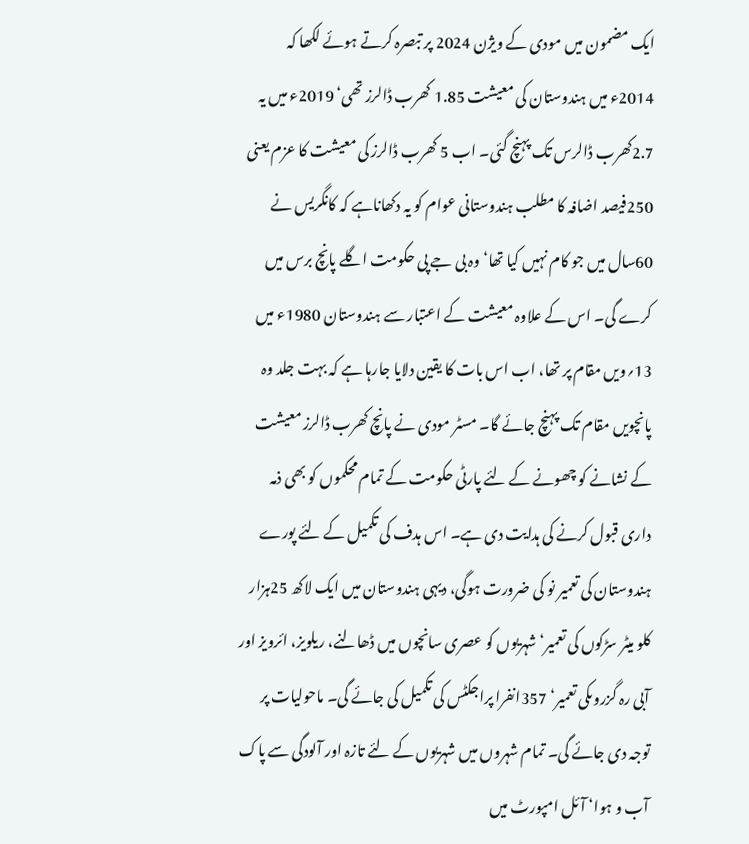ایک مضمون میں مودی کے ویژن 2024 پر تبصرہ کرتے ہوئے لکھا کہ 2014ء میں ہندوستان کی معیشت 1.85 کھرب ڈالرز تھی‘ 2019ء میں یہ 2.7کھرب ڈالرس تک پہنچ گئی۔ اب 5 کھرب ڈالرز کی معیشت کا عزم یعنی 250فیصد اضافہ کا مطلب ہندوستانی عوام کو یہ دکھاناہے کہ کانگریس نے 60سال میں جو کام نہیں کیا تھا‘ وہ بی جے پی حکومت اگلے پانچ برس میں کرے گی۔ اس کے علاوہ معیشت کے اعتبار سے ہندوستان 1980ء میں 13؍ویں مقام پر تھا، اب اس بات کا یقین دلایا جارہا ہے کہ بہت جلد وہ پانچویں مقام تک پہنچ جائے گا۔ مسٹر مودی نے پانچ کھرب ڈالرز معیشت کے نشانے کو چھونے کے لئے پارٹی حکومت کے تمام محکموں کو بھی ذمہ داری قبول کرنے کی ہدایت دی ہے۔ اس ہدف کی تکمیل کے لئے پورے ہندوستان کی تعمیر نو کی ضرورت ہوگی، دیہی ہندوستان میں ایک لاکھ 25ہزار کلو میٹر سڑکوں کی تعمیر‘ شہریوں کو عصری سانچوں میں ڈھالنے، ریلویز، ائرویز اور آبی رہ گزروںکی تعمیر‘ 357انفرا پراجکٹس کی تکمیل کی جائے گی۔ ماحولیات پر توجہ دی جائے گی۔ تمام شہروں میں شہریوں کے لئے تازہ اور آلودگی سے پاک آب و ہوا‘ آئل امپورٹ میں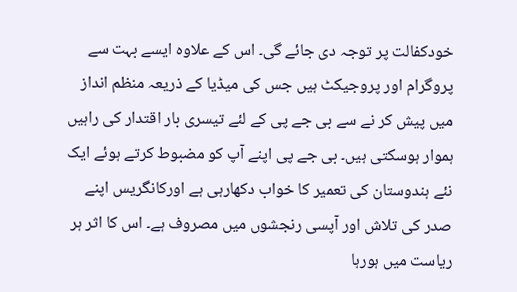خودکفالت پر توجہ دی جائے گی۔ اس کے علاوہ ایسے بہت سے پروگرام اور پروجیکٹ ہیں جس کی میڈیا کے ذریعہ منظم انداز میں پیش کر نے سے بی جے پی کے لئے تیسری بار اقتدار کی راہیں ہموار ہوسکتی ہیں۔ بی جے پی اپنے آپ کو مضبوط کرتے ہوئے ایک نئے ہندوستان کی تعمیر کا خواب دکھارہی ہے اورکانگریس اپنے صدر کی تلاش اور آپسی رنجشوں میں مصروف ہے۔ اس کا اثر ہر ریاست میں ہورہا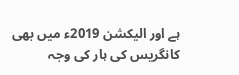ہے اور الیکشن 2019ء میں بھی کانگریس کی ہار کی وجہ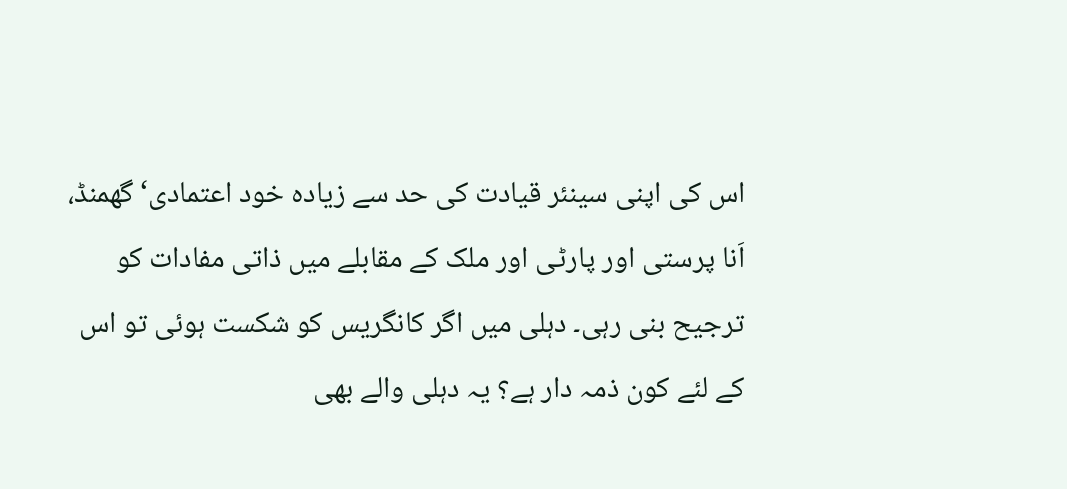اس کی اپنی سینئر قیادت کی حد سے زیادہ خود اعتمادی‘ گھمنڈ، اَنا پرستی اور پارٹی اور ملک کے مقابلے میں ذاتی مفادات کو ترجیح بنی رہی۔ دہلی میں اگر کانگریس کو شکست ہوئی تو اس کے لئے کون ذمہ دار ہے؟ یہ دہلی والے بھی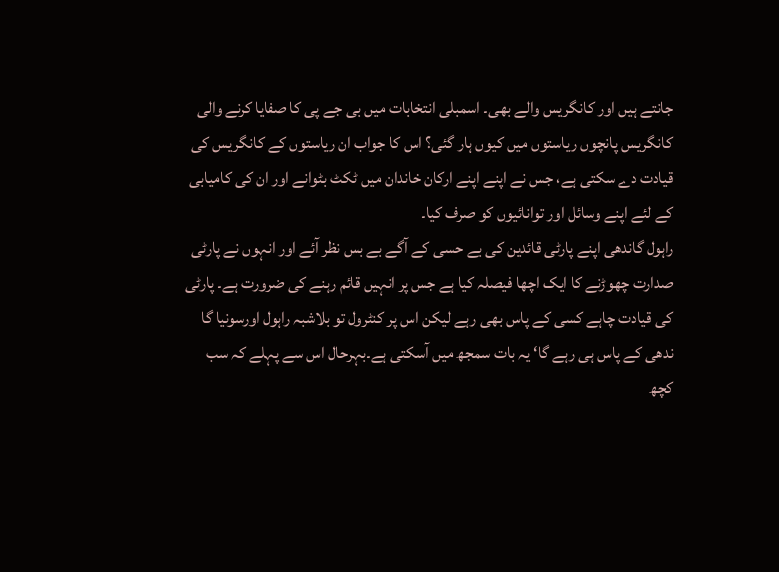جانتے ہیں اور کانگریس والے بھی۔ اسمبلی انتخابات میں بی جے پی کا صفایا کرنے والی کانگریس پانچوں ریاستوں میں کیوں ہار گئی؟ اس کا جواب ان ریاستوں کے کانگریس کی قیادت دے سکتی ہے، جس نے اپنے اپنے ارکان خاندان میں ٹکٹ بٹوانے اور ان کی کامیابی کے لئے اپنے وسائل اور توانائیوں کو صرف کیا۔
راہول گاندھی اپنے پارٹی قائدین کی بے حسی کے آگے بے بس نظر آئے اور انہوں نے پارٹی صدارت چھوڑنے کا ایک اچھا فیصلہ کیا ہے جس پر انہیں قائم رہنے کی ضرورت ہے۔ پارٹی کی قیادت چاہے کسی کے پاس بھی رہے لیکن اس پر کنٹرول تو بلاشبہ راہول اورسونیا گا ندھی کے پاس ہی رہے گا‘ یہ بات سمجھ میں آسکتی ہے۔بہرحال اس سے پہلے کہ سب کچھ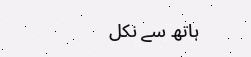ہاتھ سے نکل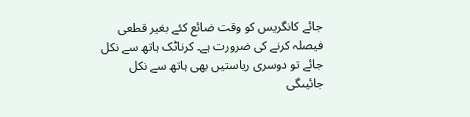جائے کانگریس کو وقت ضائع کئے بغیر قطعی فیصلہ کرنے کی ضرورت ہے۔ کرناٹک ہاتھ سے نکل جائے تو دوسری ریاستیں بھی ہاتھ سے نکل جائیںگی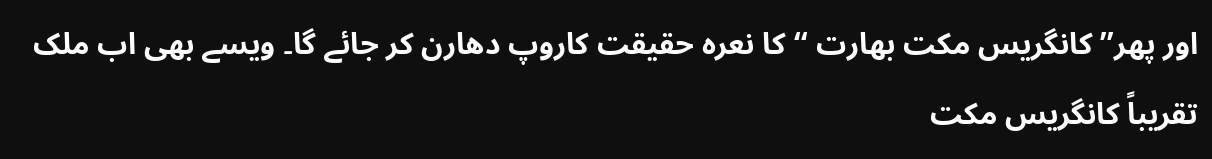اور پھر’’ کانگریس مکت بھارت ‘‘کا نعرہ حقیقت کاروپ دھارن کر جائے گا۔ ویسے بھی اب ملک تقریباً کانگریس مکت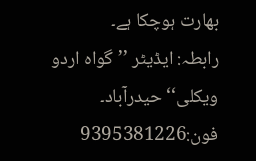بھارت ہوچکا ہے۔
رابطہ: ایڈیٹر ’’گواہ اردو ویکلی‘‘ حیدرآباد۔ فون:9395381226